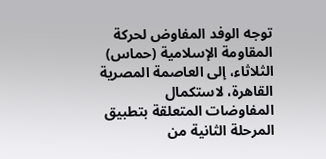توجه الوفد المفاوض لحركة المقاومة الإسلامية (حماس) الثلاثاء، إلى العاصمة المصرية القاهرة، لاستكمال المفاوضات المتعلقة بتطبيق المرحلة الثانية من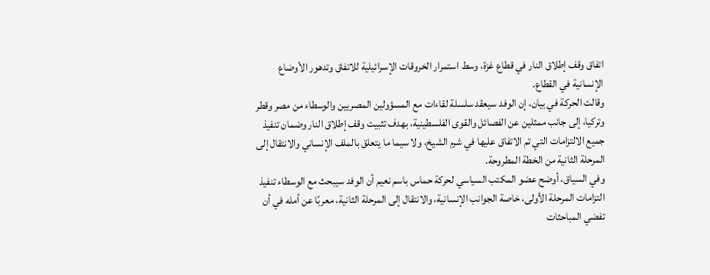اتفاق وقف إطلاق النار في قطاع غزة، وسط استمرار الخروقات الإسرائيلية للاتفاق وتدهور الأوضاع الإنسانية في القطاع.
وقالت الحركة في بيان، إن الوفد سيعقد سلسلة لقاءات مع المسؤولين المصريين والوسطاء من مصر وقطر وتركيا، إلى جانب ممثلين عن الفصائل والقوى الفلسطينية، بهدف تثبيت وقف إطلاق النار وضمان تنفيذ جميع الالتزامات التي تم الاتفاق عليها في شرم الشيخ، ولا سيما ما يتعلق بالملف الإنساني والانتقال إلى المرحلة الثانية من الخطة المطروحة.
وفي السياق، أوضح عضو المكتب السياسي لحركة حماس باسم نعيم أن الوفد سيبحث مع الوسطاء تنفيذ التزامات المرحلة الأولى، خاصة الجوانب الإنسانية، والانتقال إلى المرحلة الثانية، معربًا عن أمله في أن تفضي المباحثات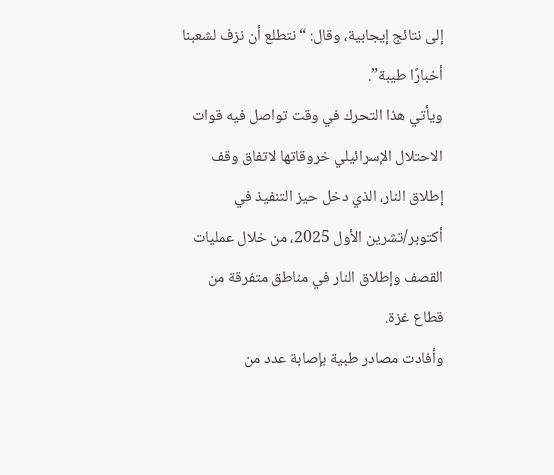إلى نتائج إيجابية، وقال: “نتطلع أن نزف لشعبنا أخبارًا طيبة”.
ويأتي هذا التحرك في وقت تواصل فيه قوات الاحتلال الإسرائيلي خروقاتها لاتفاق وقف إطلاق النار، الذي دخل حيز التنفيذ في أكتوبر/تشرين الأول 2025، من خلال عمليات القصف وإطلاق النار في مناطق متفرقة من قطاع غزة.
وأفادت مصادر طبية بإصابة عدد من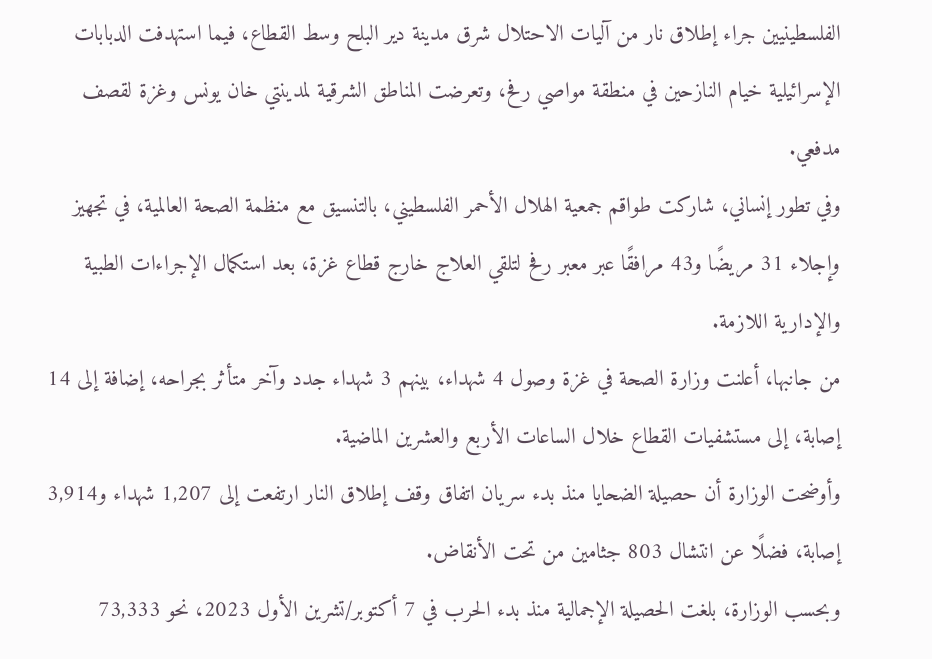الفلسطينيين جراء إطلاق نار من آليات الاحتلال شرق مدينة دير البلح وسط القطاع، فيما استهدفت الدبابات الإسرائيلية خيام النازحين في منطقة مواصي رفح، وتعرضت المناطق الشرقية لمدينتي خان يونس وغزة لقصف مدفعي.
وفي تطور إنساني، شاركت طواقم جمعية الهلال الأحمر الفلسطيني، بالتنسيق مع منظمة الصحة العالمية، في تجهيز وإجلاء 31 مريضًا و43 مرافقًا عبر معبر رفح لتلقي العلاج خارج قطاع غزة، بعد استكمال الإجراءات الطبية والإدارية اللازمة.
من جانبها، أعلنت وزارة الصحة في غزة وصول 4 شهداء، بينهم 3 شهداء جدد وآخر متأثر بجراحه، إضافة إلى 14 إصابة، إلى مستشفيات القطاع خلال الساعات الأربع والعشرين الماضية.
وأوضحت الوزارة أن حصيلة الضحايا منذ بدء سريان اتفاق وقف إطلاق النار ارتفعت إلى 1,207 شهداء و3,914 إصابة، فضلًا عن انتشال 803 جثامين من تحت الأنقاض.
وبحسب الوزارة، بلغت الحصيلة الإجمالية منذ بدء الحرب في 7 أكتوبر/تشرين الأول 2023، نحو 73,333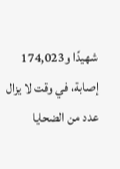شهيدًا و174,023 إصابة، في وقت لا يزال عدد من الضحايا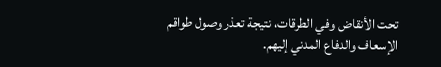تحت الأنقاض وفي الطرقات، نتيجة تعذر وصول طواقم الإسعاف والدفاع المدني إليهم.